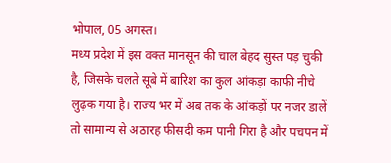भोपाल, 05 अगस्त।
मध्य प्रदेश में इस वक्त मानसून की चाल बेहद सुस्त पड़ चुकी है, जिसके चलते सूबे में बारिश का कुल आंकड़ा काफी नीचे लुढ़क गया है। राज्य भर में अब तक के आंकड़ों पर नजर डालें तो सामान्य से अठारह फीसदी कम पानी गिरा है और पचपन में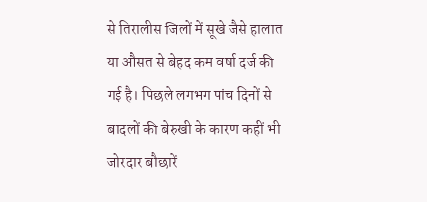से तिरालीस जिलों में सूखे जैसे हालात या औसत से बेहद कम वर्षा दर्ज की गई है। पिछले लगभग पांच दिनों से बादलों की बेरुखी के कारण कहीं भी जोरदार बौछारें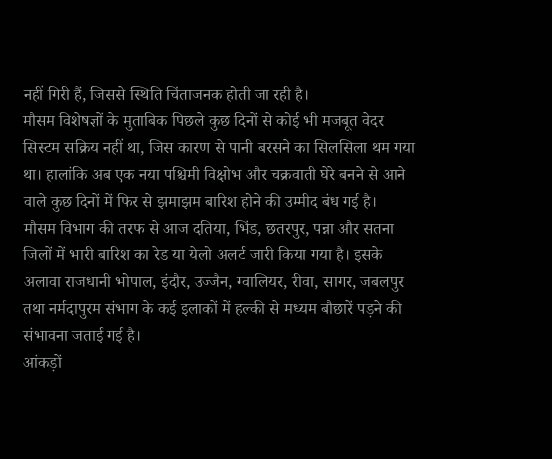नहीं गिरी हैं, जिससे स्थिति चिंताजनक होती जा रही है।
मौसम विशेषज्ञों के मुताबिक पिछले कुछ दिनों से कोई भी मजबूत वेदर सिस्टम सक्रिय नहीं था, जिस कारण से पानी बरसने का सिलसिला थम गया था। हालांकि अब एक नया पश्चिमी विक्षोभ और चक्रवाती घेरे बनने से आने वाले कुछ दिनों में फिर से झमाझम बारिश होने की उम्मीद बंध गई है।
मौसम विभाग की तरफ से आज दतिया, भिंड, छतरपुर, पन्ना और सतना जिलों में भारी बारिश का रेड या येलो अलर्ट जारी किया गया है। इसके अलावा राजधानी भोपाल, इंदौर, उज्जैन, ग्वालियर, रीवा, सागर, जबलपुर तथा नर्मदापुरम संभाग के कई इलाकों में हल्की से मध्यम बौछारें पड़ने की संभावना जताई गई है।
आंकड़ों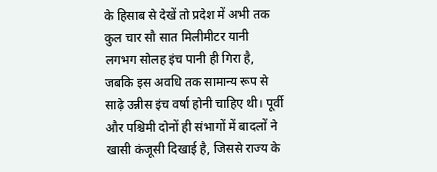के हिसाब से देखें तो प्रदेश में अभी तक कुल चार सौ सात मिलीमीटर यानी लगभग सोलह इंच पानी ही गिरा है, जबकि इस अवधि तक सामान्य रूप से साढ़े उन्नीस इंच वर्षा होनी चाहिए थी। पूर्वी और पश्चिमी दोनों ही संभागों में बादलों ने खासी कंजूसी दिखाई है, जिससे राज्य के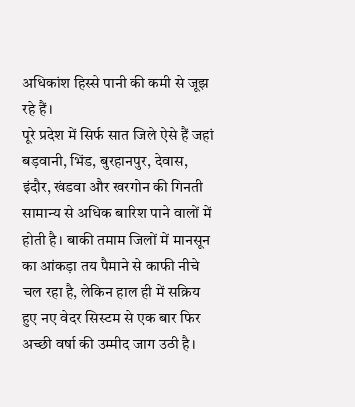अधिकांश हिस्से पानी की कमी से जूझ रहे हैं।
पूरे प्रदेश में सिर्फ सात जिले ऐसे हैं जहां बड़वानी, भिंड, बुरहानपुर, देवास, इंदौर, खंडवा और खरगोन की गिनती सामान्य से अधिक बारिश पाने वालों में होती है। बाकी तमाम जिलों में मानसून का आंकड़ा तय पैमाने से काफी नीचे चल रहा है, लेकिन हाल ही में सक्रिय हुए नए वेदर सिस्टम से एक बार फिर अच्छी वर्षा की उम्मीद जाग उठी है।